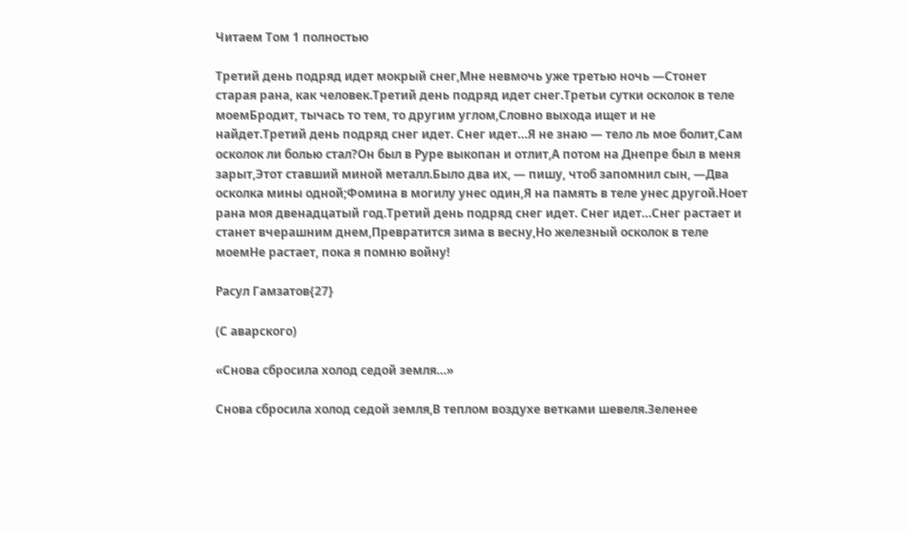Читаем Том 1 полностью

Третий день подряд идет мокрый снег,Мне невмочь уже третью ночь —Стонет старая рана, как человек.Третий день подряд идет снег.Третьи сутки осколок в теле моемБродит, тычась то тем, то другим углом,Словно выхода ищет и не найдет.Третий день подряд снег идет. Снег идет…Я не знаю — тело ль мое болит,Сам осколок ли болью стал?Он был в Руре выкопан и отлит,А потом на Днепре был в меня зарыт,Этот ставший миной металл.Было два их, — пишу, чтоб запомнил сын, —Два осколка мины одной;Фомина в могилу унес один,Я на память в теле унес другой.Ноет рана моя двенадцатый год.Третий день подряд снег идет. Снег идет…Снег растает и станет вчерашним днем,Превратится зима в весну,Но железный осколок в теле моемНе растает, пока я помню войну!

Расул Гамзатов{27}

(С аварского)

«Снова сбросила холод седой земля…»

Снова сбросила холод седой земля,В теплом воздухе ветками шевеля.Зеленее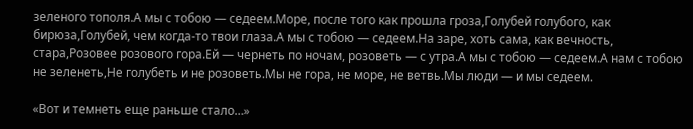зеленого тополя.А мы с тобою — седеем.Море, после того как прошла гроза,Голубей голубого, как бирюза,Голубей, чем когда-то твои глаза.А мы с тобою — седеем.На заре, хоть сама, как вечность, стара,Розовее розового гора.Ей — чернеть по ночам, розоветь — с утра.А мы с тобою — седеем.А нам с тобою не зеленеть,Не голубеть и не розоветь.Мы не гора, не море, не ветвь.Мы люди — и мы седеем.

«Вот и темнеть еще раньше стало…»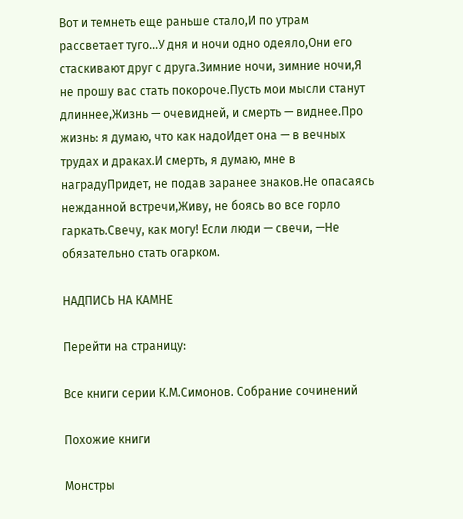Вот и темнеть еще раньше стало,И по утрам рассветает туго…У дня и ночи одно одеяло,Они его стаскивают друг с друга.Зимние ночи, зимние ночи,Я не прошу вас стать покороче.Пусть мои мысли станут длиннее,Жизнь — очевидней, и смерть — виднее.Про жизнь: я думаю, что как надоИдет она — в вечных трудах и драках.И смерть, я думаю, мне в наградуПридет, не подав заранее знаков.Не опасаясь нежданной встречи,Живу, не боясь во все горло гаркать.Свечу, как могу! Если люди — свечи, —Не обязательно стать огарком.

НАДПИСЬ НА КАМНЕ

Перейти на страницу:

Все книги серии К.М.Симонов. Собрание сочинений

Похожие книги

Монстры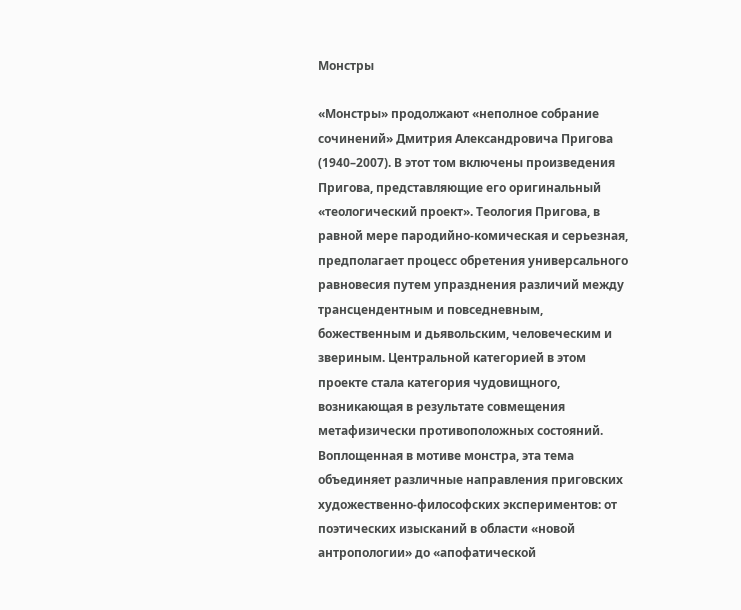Монстры

«Монстры» продолжают «неполное собрание сочинений» Дмитрия Александровича Пригова (1940–2007). В этот том включены произведения Пригова, представляющие его оригинальный «теологический проект». Теология Пригова, в равной мере пародийно-комическая и серьезная, предполагает процесс обретения универсального равновесия путем упразднения различий между трансцендентным и повседневным, божественным и дьявольским, человеческим и звериным. Центральной категорией в этом проекте стала категория чудовищного, возникающая в результате совмещения метафизически противоположных состояний. Воплощенная в мотиве монстра, эта тема объединяет различные направления приговских художественно-философских экспериментов: от поэтических изысканий в области «новой антропологии» до «апофатической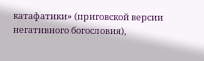катафатики» (приговской версии негативного богословия),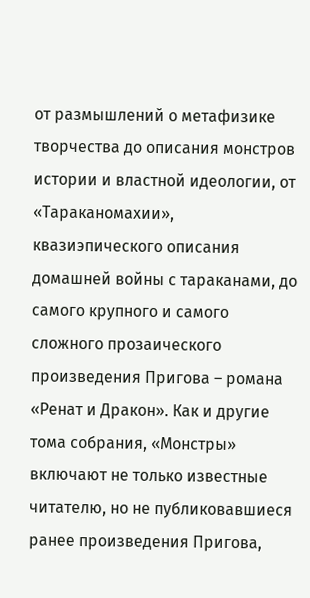от размышлений о метафизике творчества до описания монстров истории и властной идеологии, от «Тараканомахии», квазиэпического описания домашней войны с тараканами, до самого крупного и самого сложного прозаического произведения Пригова – романа «Ренат и Дракон». Как и другие тома собрания, «Монстры» включают не только известные читателю, но не публиковавшиеся ранее произведения Пригова,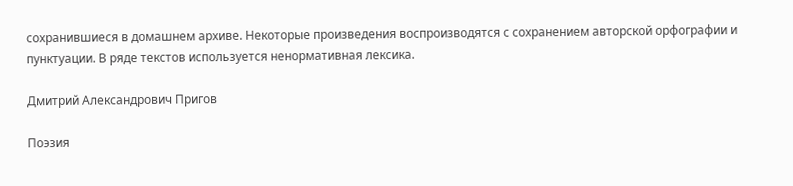сохранившиеся в домашнем архиве. Некоторые произведения воспроизводятся с сохранением авторской орфографии и пунктуации. В ряде текстов используется ненормативная лексика.

Дмитрий Александрович Пригов

Поэзия